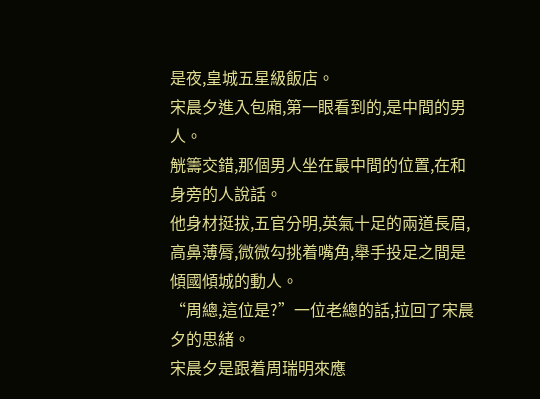是夜,皇城五星級飯店。
宋晨夕進入包廂,第一眼看到的,是中間的男人。
觥籌交錯,那個男人坐在最中間的位置,在和身旁的人說話。
他身材挺拔,五官分明,英氣十足的兩道長眉,高鼻薄脣,微微勾挑着嘴角,舉手投足之間是傾國傾城的動人。
“周總,這位是?”一位老總的話,拉回了宋晨夕的思緒。
宋晨夕是跟着周瑞明來應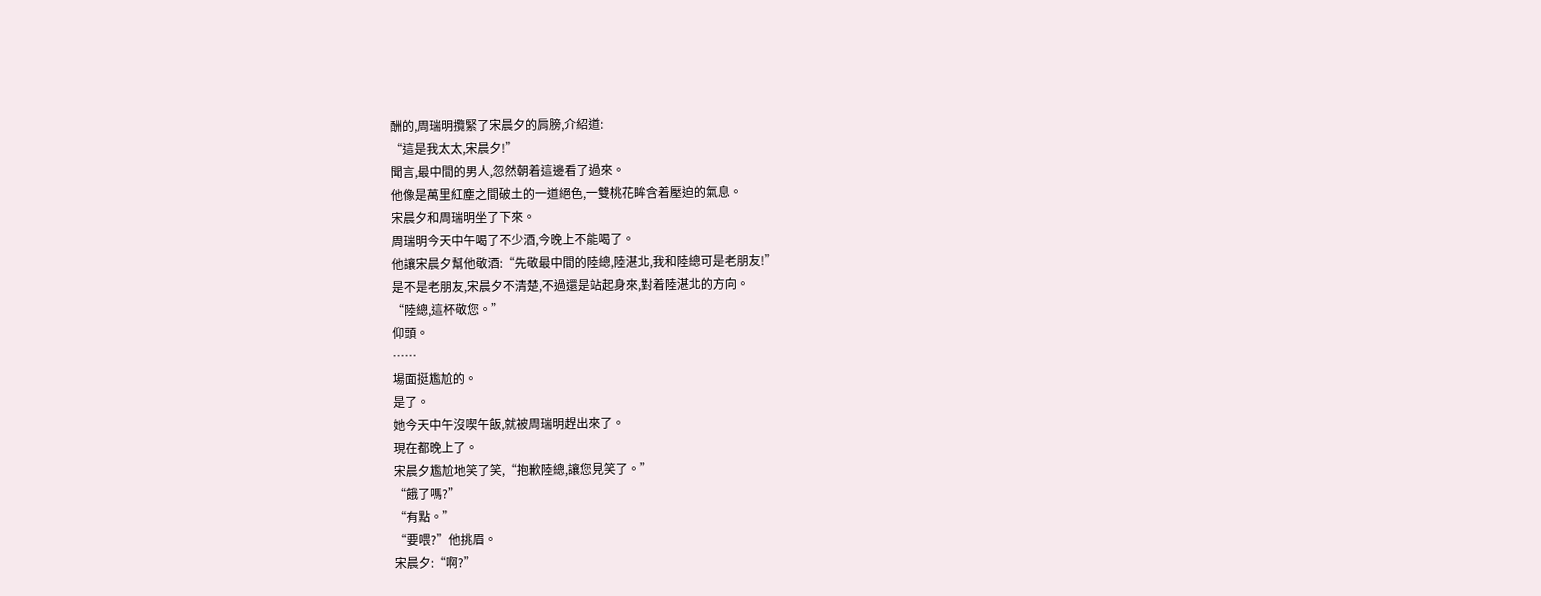酬的,周瑞明攬緊了宋晨夕的肩膀,介紹道:
“這是我太太,宋晨夕!”
聞言,最中間的男人,忽然朝着這邊看了過來。
他像是萬里紅塵之間破土的一道絕色,一雙桃花眸含着壓迫的氣息。
宋晨夕和周瑞明坐了下來。
周瑞明今天中午喝了不少酒,今晚上不能喝了。
他讓宋晨夕幫他敬酒:“先敬最中間的陸總,陸湛北,我和陸總可是老朋友!”
是不是老朋友,宋晨夕不清楚,不過還是站起身來,對着陸湛北的方向。
“陸總,這杯敬您。”
仰頭。
……
場面挺尷尬的。
是了。
她今天中午沒喫午飯,就被周瑞明趕出來了。
現在都晚上了。
宋晨夕尷尬地笑了笑,“抱歉陸總,讓您見笑了。”
“餓了嗎?”
“有點。”
“要喂?”他挑眉。
宋晨夕:“啊?”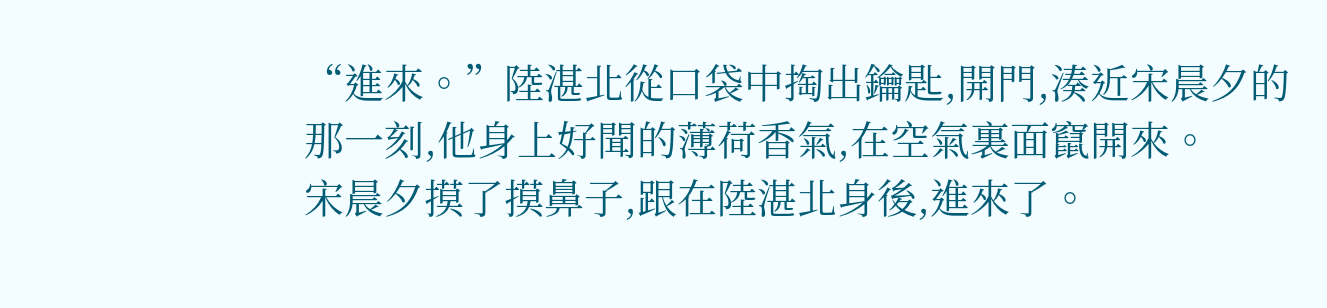“進來。”陸湛北從口袋中掏出鑰匙,開門,湊近宋晨夕的那一刻,他身上好聞的薄荷香氣,在空氣裏面竄開來。
宋晨夕摸了摸鼻子,跟在陸湛北身後,進來了。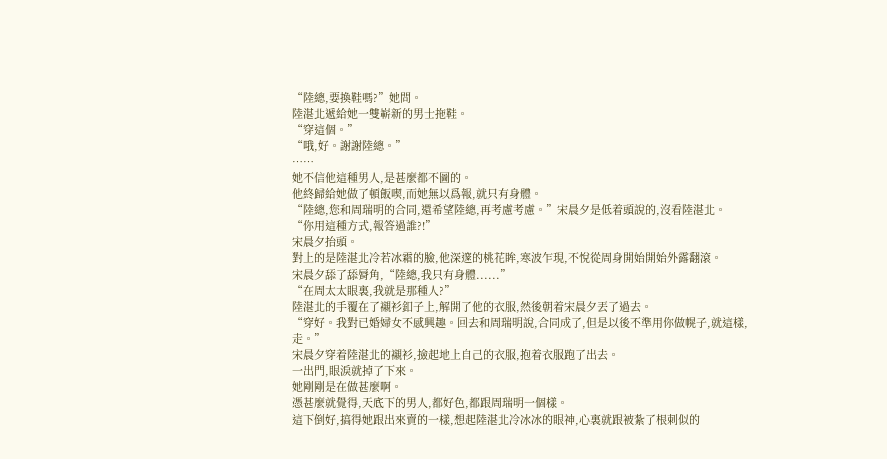“陸總,要換鞋嗎?”她問。
陸湛北遞給她一雙嶄新的男士拖鞋。
“穿這個。”
“哦,好。謝謝陸總。”
……
她不信他這種男人,是甚麼都不圖的。
他終歸給她做了頓飯喫,而她無以爲報,就只有身體。
“陸總,您和周瑞明的合同,還希望陸總,再考慮考慮。”宋晨夕是低着頭說的,沒看陸湛北。
“你用這種方式,報答過誰?!”
宋晨夕抬頭。
對上的是陸湛北冷若冰霜的臉,他深邃的桃花眸,寒波乍現,不悅從周身開始開始外露翻滾。
宋晨夕舔了舔脣角,“陸總,我只有身體......”
“在周太太眼裏,我就是那種人?”
陸湛北的手覆在了襯衫釦子上,解開了他的衣服,然後朝着宋晨夕丟了過去。
“穿好。我對已婚婦女不感興趣。回去和周瑞明說,合同成了,但是以後不準用你做幌子,就這樣,走。”
宋晨夕穿着陸湛北的襯衫,撿起地上自己的衣服,抱着衣服跑了出去。
一出門,眼淚就掉了下來。
她剛剛是在做甚麼啊。
憑甚麼就覺得,天底下的男人,都好色,都跟周瑞明一個樣。
這下倒好,搞得她跟出來賣的一樣,想起陸湛北冷冰冰的眼神,心裏就跟被紮了根刺似的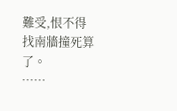難受,恨不得找南牆撞死算了。
……